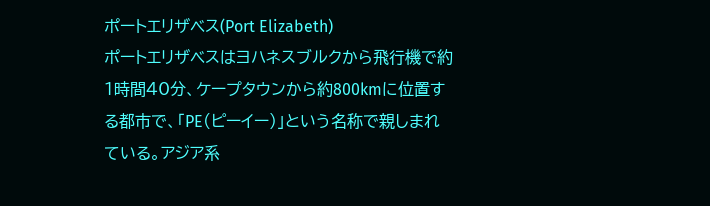ポートエリザベス(Port Elizabeth)
ポートエリザベスはヨハネスブルクから飛行機で約 1時間40分、ケープタウンから約800kmに位置する都市で、「PE(ピーイー)」という名称で親しまれている。アジア系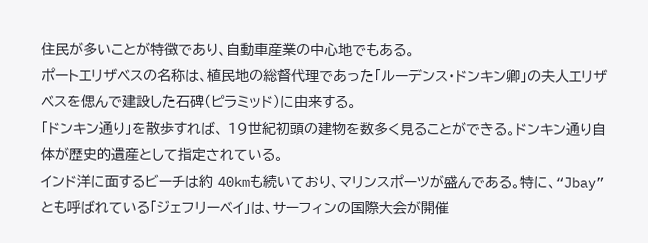住民が多いことが特徴であり、自動車産業の中心地でもある。
ポートエリザベスの名称は、植民地の総督代理であった「ルーデンス・ドンキン卿」の夫人エリザベスを偲んで建設した石碑(ピラミッド)に由来する。
「ドンキン通り」を散歩すれば、 19世紀初頭の建物を数多く見ることができる。ドンキン通り自体が歴史的遺産として指定されている。
インド洋に面するビーチは約 40kmも続いており、マリンスポーツが盛んである。特に、“Jbay”とも呼ばれている「ジェフリーベイ」は、サーフィンの国際大会が開催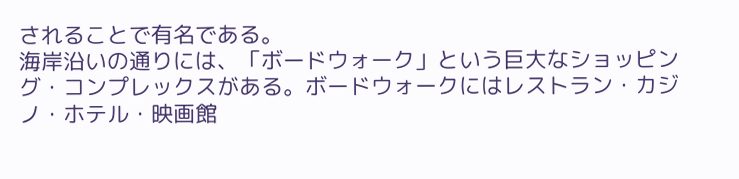されることで有名である。
海岸沿いの通りには、「ボードウォーク」という巨大なショッピング・コンプレックスがある。ボードウォークにはレストラン・カジノ・ホテル・映画館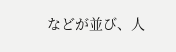などが並び、人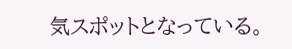気スポットとなっている。